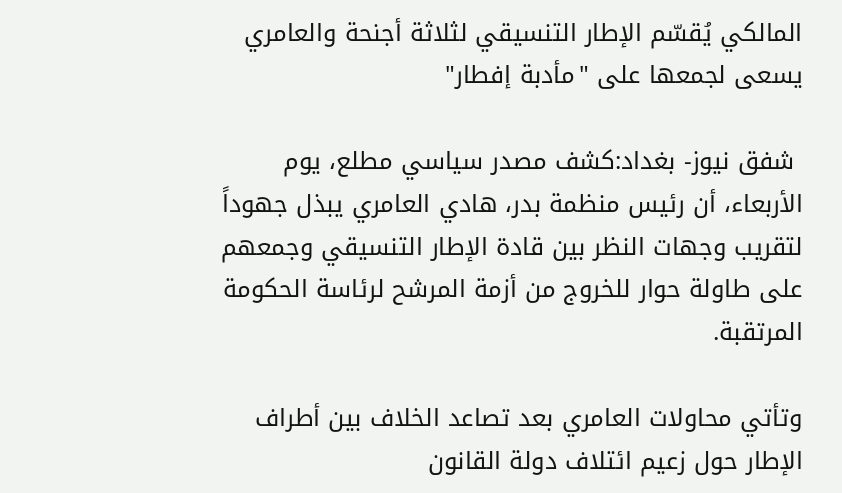المالكي يُقسّم الإطار التنسيقي لثلاثة أجنحة والعامري يسعى لجمعها على "مأدبة إفطار"

 شفق نيوز- بغداد:كشف مصدر سياسي مطلع، يوم الأربعاء، أن رئيس منظمة بدر، هادي العامري يبذل جهوداً لتقريب وجهات النظر بين قادة الإطار التنسيقي وجمعهم على طاولة حوار للخروج من أزمة المرشح لرئاسة الحكومة المرتقبة.

وتأتي محاولات العامري بعد تصاعد الخلاف بين أطراف الإطار حول زعيم ائتلاف دولة القانون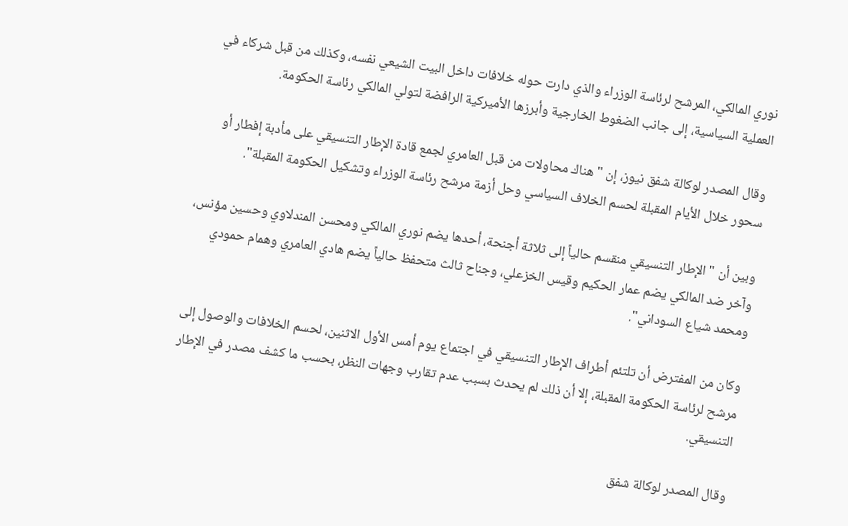نوري المالكي، المرشح لرئاسة الوزراء والذي دارت حوله خلافات داخل البيت الشيعي نفسه، وكذلك من قبل شركاء في العملية السياسية، إلى جانب الضغوط الخارجية وأبرزها الأميركية الرافضة لتولي المالكي رئاسة الحكومة.

وقال المصدر لوكالة شفق نيوز، إن "هناك محاولات من قبل العامري لجمع قادة الإطار التنسيقي على مأدبة إفطار أو سحور خلال الأيام المقبلة لحسم الخلاف السياسي وحل أزمة مرشح رئاسة الوزراء وتشكيل الحكومة المقبلة".

وبين أن "الإطار التنسيقي منقسم حالياً إلى ثلاثة أجنحة، أحدها يضم نوري المالكي ومحسن المندلاوي وحسين مؤنس، وآخر ضد المالكي يضم عمار الحكيم وقيس الخزعلي، وجناح ثالث متحفظ حالياً يضم هادي العامري وهمام حمودي ومحمد شياع السوداني".

وكان من المفترض أن تلتئم أطراف الإطار التنسيقي في اجتماع يوم أمس الأول الاثنين، لحسم الخلافات والوصول إلى مرشح لرئاسة الحكومة المقبلة، إلا أن ذلك لم يحدث بسبب عدم تقارب وجهات النظر، بحسب ما كشف مصدر في الإطار التنسيقي.

وقال المصدر لوكالة شفق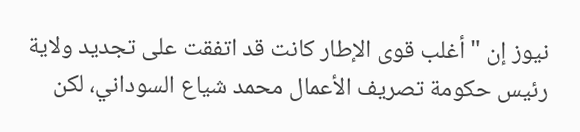نيوز إن "أغلب قوى الإطار كانت قد اتفقت على تجديد ولاية رئيس حكومة تصريف الأعمال محمد شياع السوداني، لكن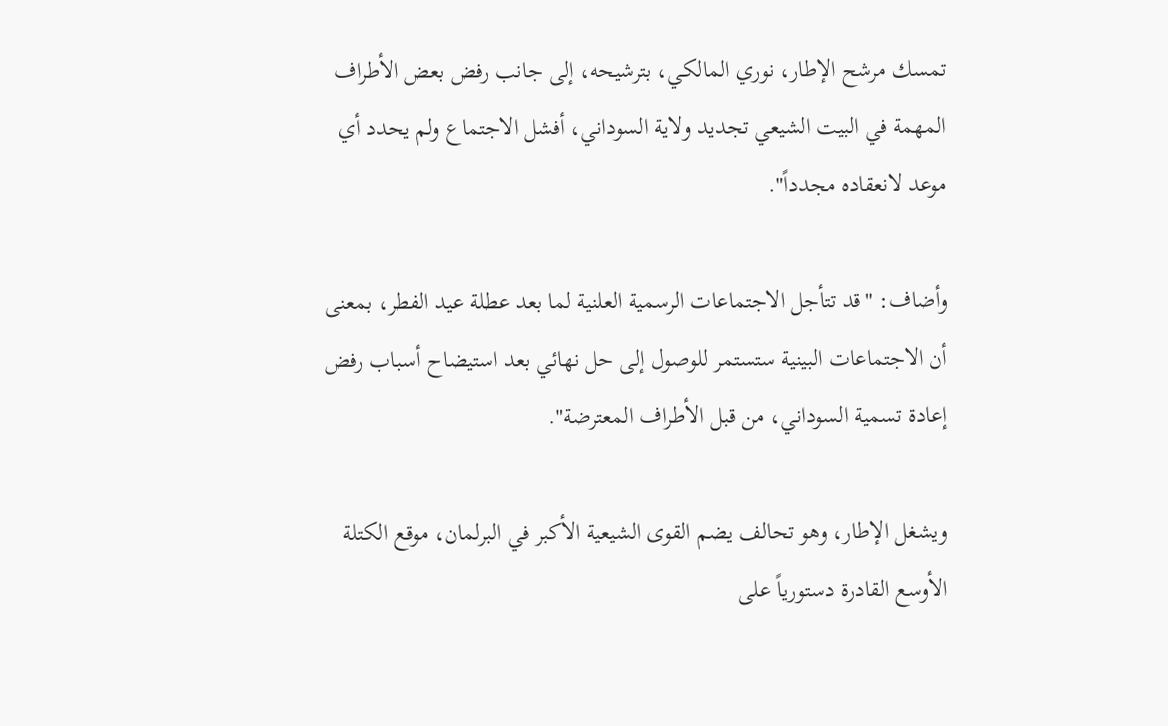تمسك مرشح الإطار، نوري المالكي، بترشيحه، إلى جانب رفض بعض الأطراف المهمة في البيت الشيعي تجديد ولاية السوداني، أفشل الاجتماع ولم يحدد أي موعد لانعقاده مجدداً".

وأضاف: "قد تتأجل الاجتماعات الرسمية العلنية لما بعد عطلة عيد الفطر، بمعنى أن الاجتماعات البينية ستستمر للوصول إلى حل نهائي بعد استيضاح أسباب رفض إعادة تسمية السوداني، من قبل الأطراف المعترضة".

ويشغل الإطار، وهو تحالف يضم القوى الشيعية الأكبر في البرلمان، موقع الكتلة الأوسع القادرة دستورياً على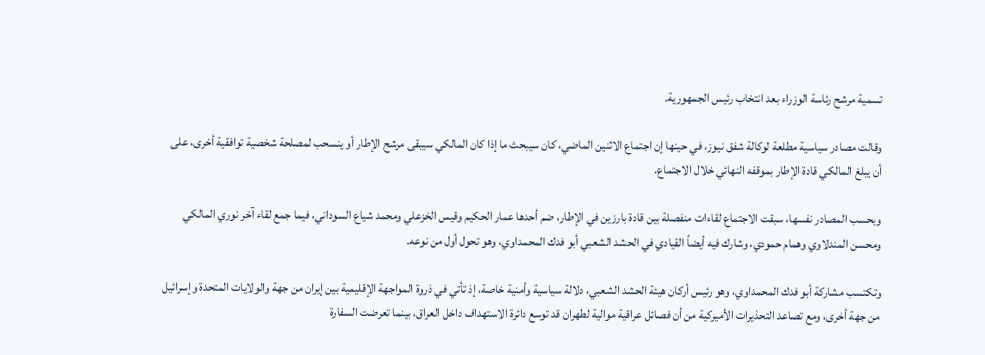تسمية مرشح رئاسة الوزراء بعد انتخاب رئيس الجمهورية.

وقالت مصادر سياسية مطلعة لوكالة شفق نيوز، في حينها إن اجتماع الاثنين الماضي، كان سيبحث ما إذا كان المالكي سيبقى مرشح الإطار أو ينسحب لمصلحة شخصية توافقية أخرى، على أن يبلغ المالكي قادة الإطار بموقفه النهائي خلال الاجتماع.

وبحسب المصادر نفسها، سبقت الاجتماع لقاءات منفصلة بين قادة بارزين في الإطار، ضم أحدها عمار الحكيم وقيس الخزعلي ومحمد شياع السوداني، فيما جمع لقاء آخر نوري المالكي ومحسن المندلاوي وهمام حمودي، وشارك فيه أيضاً القيادي في الحشد الشعبي أبو فدك المحمداوي، وهو تحول أول من نوعه.

وتكتسب مشاركة أبو فدك المحمداوي، وهو رئيس أركان هيئة الحشد الشعبي، دلالة سياسية وأمنية خاصة، إذ تأتي في ذروة المواجهة الإقليمية بين إيران من جهة والولايات المتحدة وإسرائيل من جهة أخرى، ومع تصاعد التحذيرات الأميركية من أن فصائل عراقية موالية لطهران قد توسع دائرة الاستهداف داخل العراق، بينما تعرضت السفارة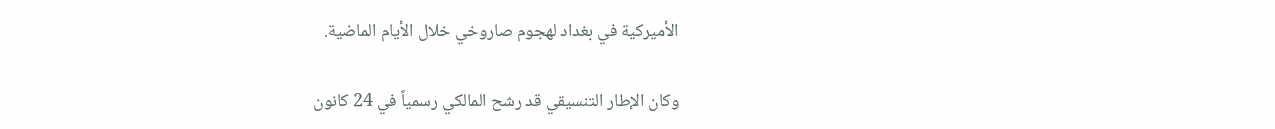الأميركية في بغداد لهجوم صاروخي خلال الأيام الماضية.

وكان الإطار التنسيقي قد رشح المالكي رسمياً في 24 كانون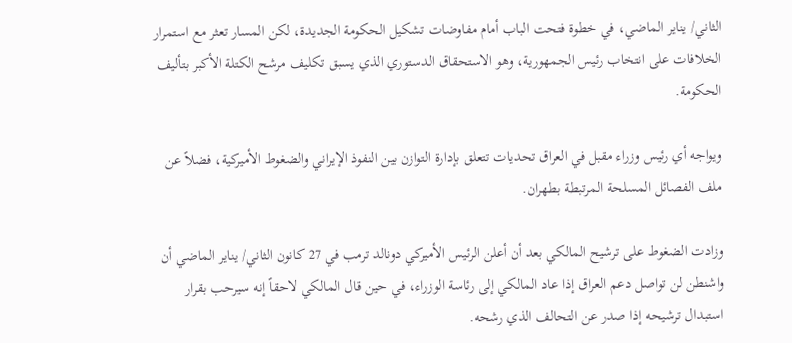الثاني/ يناير الماضي، في خطوة فتحت الباب أمام مفاوضات تشكيل الحكومة الجديدة، لكن المسار تعثر مع استمرار الخلافات على انتخاب رئيس الجمهورية، وهو الاستحقاق الدستوري الذي يسبق تكليف مرشح الكتلة الأكبر بتأليف الحكومة.

ويواجه أي رئيس وزراء مقبل في العراق تحديات تتعلق بإدارة التوازن بين النفوذ الإيراني والضغوط الأميركية، فضلاً عن ملف الفصائل المسلحة المرتبطة بطهران.

وزادت الضغوط على ترشيح المالكي بعد أن أعلن الرئيس الأميركي دونالد ترمب في 27 كانون الثاني/ يناير الماضي أن واشنطن لن تواصل دعم العراق إذا عاد المالكي إلى رئاسة الوزراء، في حين قال المالكي لاحقاً إنه سيرحب بقرار استبدال ترشيحه إذا صدر عن التحالف الذي رشحه.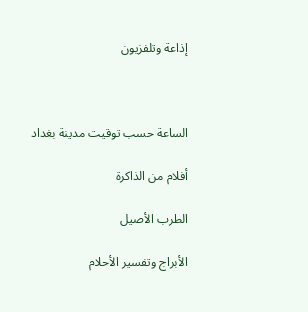إذاعة وتلفزيون



الساعة حسب توقيت مدينة بغداد

أفلام من الذاكرة

الطرب الأصيل

الأبراج وتفسير الأحلام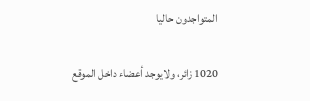المتواجدون حاليا

1020 زائر، ولايوجد أعضاء داخل الموقع